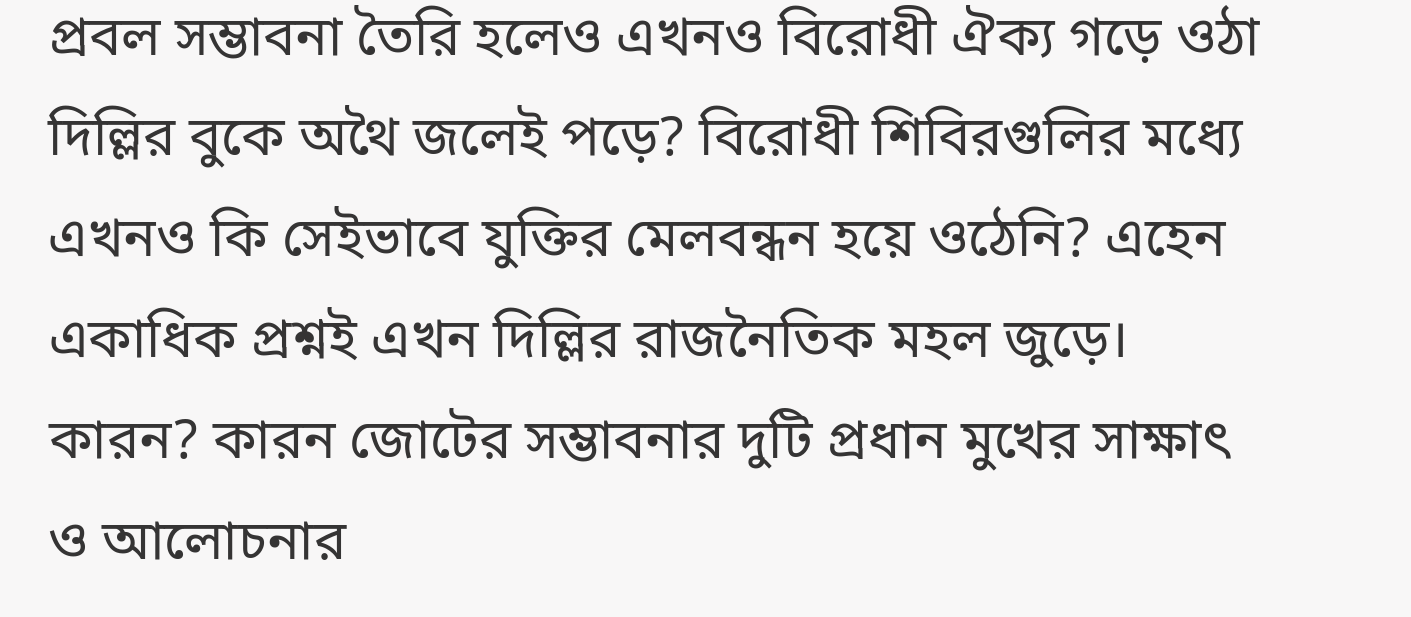প্রবল সম্ভাবনা তৈরি হলেও এখনও বিরোধী ঐক্য গড়ে ওঠা দিল্লির বুকে অথৈ জলেই পড়ে? বিরোধী শিবিরগুলির মধ্যে এখনও কি সেইভাবে যুক্তির মেলবন্ধন হয়ে ওঠেনি? এহেন একাধিক প্রশ্নই এখন দিল্লির রাজনৈতিক মহল জুড়ে। কারন? কারন জোটের সম্ভাবনার দুটি প্রধান মুখের সাক্ষাৎ ও আলোচনার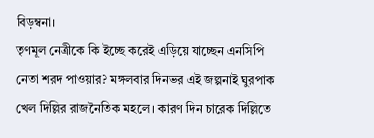বিড়ম্বনা।
তৃণমূল নেত্রীকে কি ইচ্ছে করেই এড়িয়ে যাচ্ছেন এনসিপি নেতা শরদ পাওয়ার? মঙ্গলবার দিনভর এই জল্পনাই ঘুরপাক খেল দিল্লির রাজনৈতিক মহলে। কারণ দিন চারেক দিল্লিতে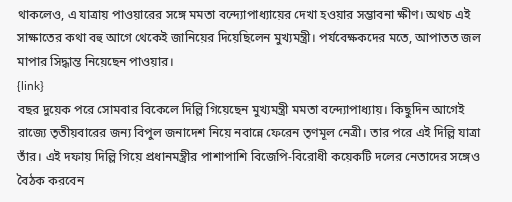থাকলেও, এ যাত্রায় পাওয়ারের সঙ্গে মমতা বন্দ্যোপাধ্যায়ের দেখা হওয়ার সম্ভাবনা ক্ষীণ। অথচ এই সাক্ষাতের কথা বহু আগে থেকেই জানিয়ের দিয়েছিলেন মুখ্যমন্ত্রী। পর্যবেক্ষকদের মতে, আপাতত জল মাপার সিদ্ধান্ত নিয়েছেন পাওয়ার।
{link}
বছর দুয়েক পরে সোমবার বিকেলে দিল্লি গিয়েছেন মুখ্যমন্ত্রী মমতা বন্দ্যোপাধ্যায়। কিছুদিন আগেই রাজ্যে তৃতীয়বারের জন্য বিপুল জনাদেশ নিয়ে নবান্নে ফেরেন তৃণমূল নেত্রী। তার পরে এই দিল্লি যাত্রা তাঁর। এই দফায় দিল্লি গিয়ে প্রধানমন্ত্রীর পাশাপাশি বিজেপি-বিরোধী কয়েকটি দলের নেতাদের সঙ্গেও বৈঠক করবেন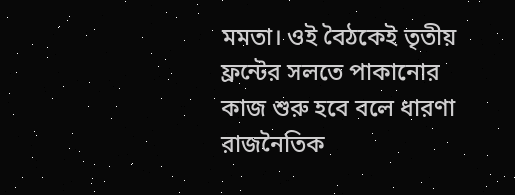মমতা। ওই বৈঠকেই তৃতীয় ফ্রন্টের সলতে পাকানোর কাজ শুরু হবে বলে ধারণা রাজনৈতিক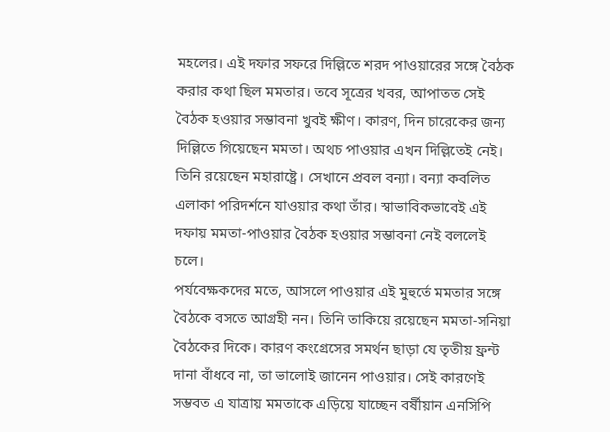মহলের। এই দফার সফরে দিল্লিতে শরদ পাওয়ারের সঙ্গে বৈঠক করার কথা ছিল মমতার। তবে সূত্রের খবর, আপাতত সেই বৈঠক হওয়ার সম্ভাবনা খুবই ক্ষীণ। কারণ, দিন চারেকের জন্য দিল্লিতে গিয়েছেন মমতা। অথচ পাওয়ার এখন দিল্লিতেই নেই। তিনি রয়েছেন মহারাষ্ট্রে। সেখানে প্রবল বন্যা। বন্যা কবলিত এলাকা পরিদর্শনে যাওয়ার কথা তাঁর। স্বাভাবিকভাবেই এই দফায় মমতা-পাওয়ার বৈঠক হওয়ার সম্ভাবনা নেই বললেই চলে।
পর্যবেক্ষকদের মতে, আসলে পাওয়ার এই মুহুর্তে মমতার সঙ্গে বৈঠকে বসতে আগ্রহী নন। তিনি তাকিয়ে রয়েছেন মমতা-সনিয়া বৈঠকের দিকে। কারণ কংগ্রেসের সমর্থন ছাড়া যে তৃতীয় ফ্রন্ট দানা বাঁধবে না, তা ভালোই জানেন পাওয়ার। সেই কারণেই সম্ভবত এ যাত্রায় মমতাকে এড়িয়ে যাচ্ছেন বর্ষীয়ান এনসিপি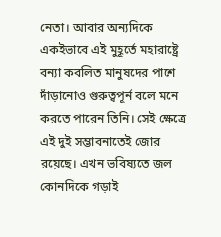নেতা। আবার অন্যদিকে একইভাবে এই মুহূর্তে মহারাষ্ট্রে বন্যা কবলিত মানুষদের পাশে দাঁড়ানোও গুরুত্বপূর্ন বলে মনে করতে পারেন তিনি। সেই ক্ষেত্রে এই দুই সম্ভাবনাতেই জোর রয়েছে। এখন ভবিষ্যতে জল কোনদিকে গড়াই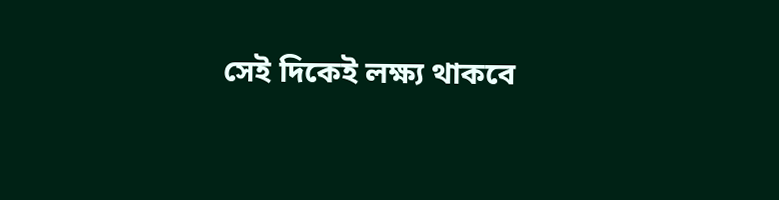সেই দিকেই লক্ষ্য থাকবে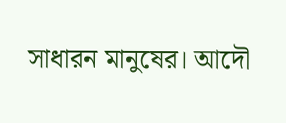সাধারন মানুষের। আদৌ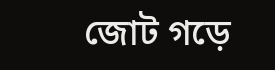জোট গড়ে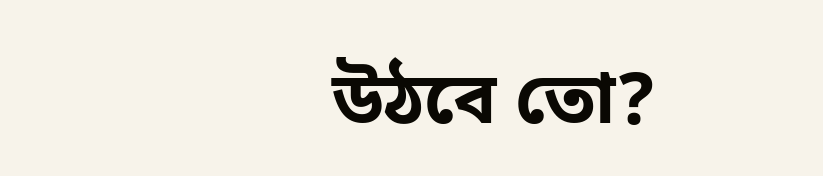উঠবে তো?